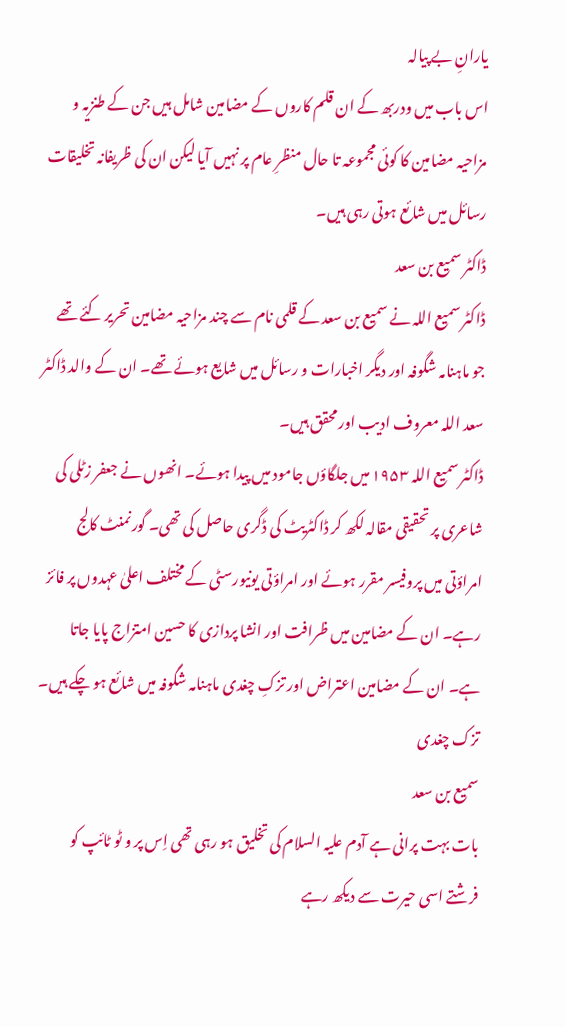یارانِ بے پیالہ
اس باب میں ودربھ کے ان قلم کاروں کے مضامین شامل ہیں جن کے طنزیہ و مزاحیہ مضامین کا کوئی مجموعہ تا حال منظرِ عام پر نہیں آیا لیکن ان کی ظریفانہ تخلیقات رسائل میں شائع ہوتی رہی ہیں۔
ڈاکٹر سمیع بن سعد
ڈاکٹر سمیع اللہ نے سمیع بن سعد کے قلمی نام سے چند مزاحیہ مضامین تحریر کئے تھے جو ماہنامہ شگوفہ اور دیگر اخبارات و رسائل میں شایع ہوئے تھے۔ ان کے والد ڈاکٹر سعد اللہ معروف ادیب اور محقق ہیں۔
ڈاکٹر سمیع اللہ ۱۹۵۳ میں جلگاؤں جامود میں پیدا ہوئے۔ انھوں نے جعفر زٹلی کی شاعری پر تحقیقی مقالہ لکھ کر ڈاکٹریٹ کی ڈگری حاصل کی تھی۔ گورنمنٹ کالج امراؤتی میں پروفیسر مقرر ہوئے اور امراؤتی یونیورسٹی کے مختلف اعلیٰ عہدوں پر فائز رہے۔ ان کے مضامین میں ظرافت اور انشا پردازی کا حسین امتزاج پایا جاتا ہے۔ ان کے مضامین اعتراض اور تزکِ چغدی ماہنامہ شگوفہ میں شائع ہو چکے ہیں۔
تزک چغدی
سمیع بن سعد
بات بہت پرانی ہے آدم علیہ السلام کی تخلیق ہو رہی تھی اِس پر و ٹو ٹائپ کو فرشتے اسی حیرت سے دیکھ رہے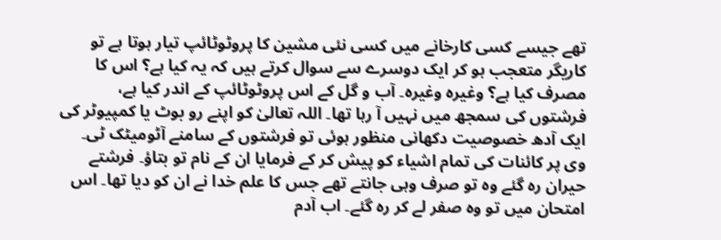تھے جیسے کسی کارخانے میں کسی نئی مشین کا پروٹوٹائپ تیار ہوتا ہے تو کاریگر متعجب ہو کر ایک دوسرے سے سوال کرتے ہیں کہ یہ کیا ہے؟ اس کا مصرف کیا ہے؟ وغیرہ وغیرہ۔ آب و گل کے اس پروٹوٹائپ کے اندر کیا ہے، فرشتوں کی سمجھ میں نہیں آ رہا تھا۔ اللہ تعالیٰ کو اپنے رو بوٹ یا کمپیوٹر کی ایک آدھ خصوصیت دکھانی منظور ہوئی تو فرشتوں کے سامنے آٹومیٹک ٹی۔ وی پر کائنات کی تمام اشیاء کو پیش کر کے فرمایا ان کے نام تو بتاؤ۔ فرشتے حیران رہ گئے وہ تو صرف وہی جانتے تھے جس کا علم خدا نے ان کو دیا تھا۔ اس امتحان میں تو وہ صفر لے کر رہ گئے۔ اب آدم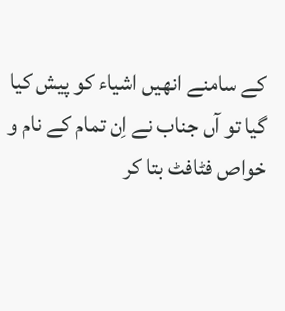کے سامنے انھیں اشیاء کو پیش کیا گیا تو آں جناب نے اِن تمام کے نام و خواص فٹافٹ بتا کر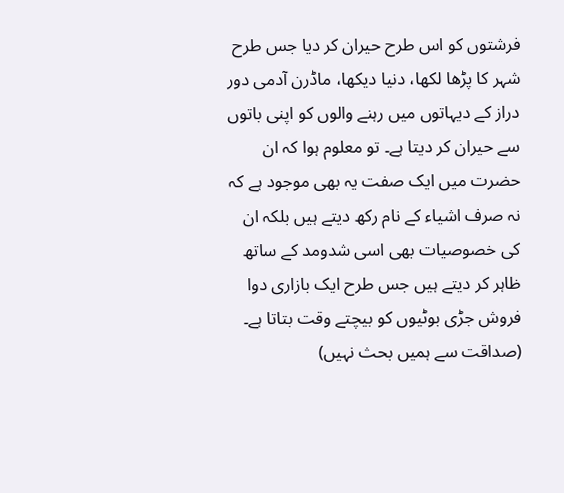فرشتوں کو اس طرح حیران کر دیا جس طرح شہر کا پڑھا لکھا، دنیا دیکھا، ماڈرن آدمی دور دراز کے دیہاتوں میں رہنے والوں کو اپنی باتوں سے حیران کر دیتا ہے۔ تو معلوم ہوا کہ ان حضرت میں ایک صفت یہ بھی موجود ہے کہ نہ صرف اشیاء کے نام رکھ دیتے ہیں بلکہ ان کی خصوصیات بھی اسی شدومد کے ساتھ ظاہر کر دیتے ہیں جس طرح ایک بازاری دوا فروش جڑی بوٹیوں کو بیچتے وقت بتاتا ہے۔ (صداقت سے ہمیں بحث نہیں)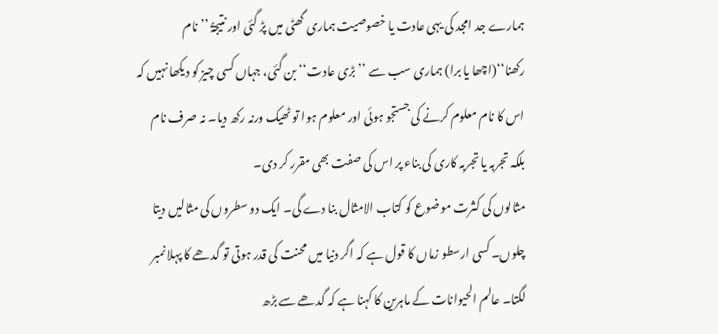ہمارے جد امجد کی یہی عادت یا خصوصیت ہماری گھٹی میں پڑ گئی اور نتیجۃً ’’نام رکھنا‘‘(اچھا یا برا) ہماری سب سے ’’بڑی عادت‘‘ بن گئی، جہاں کسی چیز کو دیکھا نہیں کہ اس کا نام معلوم کرنے کی جستجو ہوئی اور معلوم ہوا تو ٹھیک ورنہ رکھ دیا۔ نہ صرف نام بلکہ تجربہ یا تجربہ کاری کی بناء پر اس کی صفت بھی مقرر کر دی۔
مثالوں کی کثرت موضوع کو کتاب الامثال بنا دے گی۔ ایک دو سطروں کی مثالیں دیتا چلوں۔ کسی ارسطو زماں کا قول ہے کہ اگر دنیا میں محنت کی قدر ہوتی تو گدھے کا پہلا نمبر لگتا۔ عالم الحیوانات کے ماہرین کا کہنا ہے کہ گدھے سے بڑھ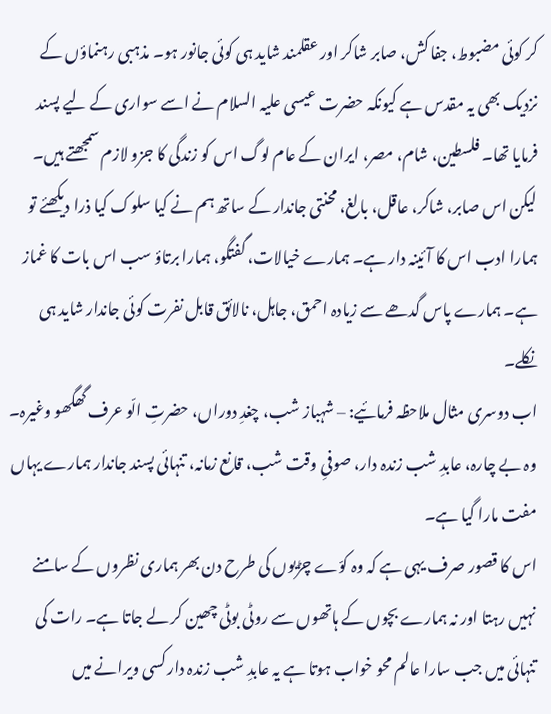کر کوئی مضبوط، جفا کش، صابر شاکر اور عقلمند شاید ہی کوئی جانور ہو۔ مذہبی رہنماؤں کے نزدیک بھی یہ مقدس ہے کیونکہ حضرت عیسی علیہ السلام نے اسے سواری کے لیے پسند فرمایا تھا۔ فلسطین، شام، مصر، ایران کے عام لوگ اس کو زندگی کا جزو لازم سمجھتے ہیں۔ لیکن اس صابر، شاکر، عاقل، بالغ، محنتی جاندار کے ساتھ ہم نے کیا سلوک کیا ذرا دیکھئے تو ہمارا ادب اس کا آئینہ دار ہے۔ ہمارے خیالات، گفتگو، ہمارا برتاؤ سب اس بات کا غماز ہے۔ ہمارے پاس گدھے سے زیادہ احمق، جاہل، نالائق قابل نفرت کوئی جاندار شاید ہی نکلے۔
اب دوسری مثال ملاحظہ فرمائیے: – شہباز شب، چغدِ دوراں، حضرتِ الّو عرف گھگھو وغیرہ۔ وہ بے چارہ، عابدِ شب زندہ دار، صوفیِ وقت شب، قانع زمانہ، تنہائی پسند جاندار ہمارے یہاں مفت مارا گیا ہے۔
اس کا قصور صرف یہی ہے کہ وہ کوّے چڑیوں کی طرح دن بھر ہماری نظروں کے سامنے نہیں رہتا اور نہ ہمارے بچوں کے ہاتھوں سے روٹی بوٹی چھین کر لے جاتا ہے۔ رات کی تنہائی میں جب سارا عالم محو خواب ہوتا ہے یہ عابدِ شب زندہ دار کسی ویرانے میں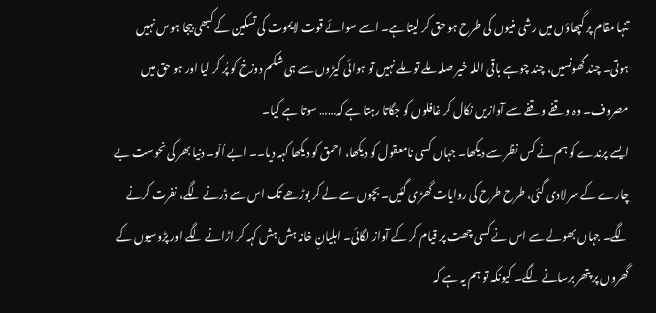تنہا مقام پر گپھاؤں میں رشی منیوں کی طرح ہو حق کر لیتا ہے۔ اسے سوائے قوت لایموت کی تسکین کے کبھی بیجا ہوس نہیں ہوتی۔ چند گھونسیں، چند چوہے باقی اللہ خیر صلہ ملے تو ملے نہیں تو ہوائی کیڑوں سے ہی شکم دوزخ کو پُر کر لیا اور ہو حق میں مصروف۔ وہ وقفے وقفے سے آوازیں نکال کر غافلوں کو جگاتا رہتا ہے کہ…… سوتا ہے کیا۔
ایسے پرندے کو ہم نے کس نظر سے دیکھا۔ جہاں کسی نامعقول کو دیکھا، احمق کو دیکھا کہہ دیا۔۔ ابے اُلّو۔ دنیا بھر کی نحوست بے چارے کے سر لادی گئی، طرح طرح کی روایات گھڑی گئیں۔ بچوں سے لے کر بوڑھے تک اس سے ڈرنے لگے، نفرت کرنے لگے۔ جہاں بھولے سے اس نے کسی چھت پر قیام کر کے آواز لگائی۔ اہلیانِ خانہ ہش ہش کہہ کر اڑانے لگے اور پڑوسیوں کے گھروں پر پتھر برسانے لگے۔ کیونکہ تو ہم یہ ہے کہ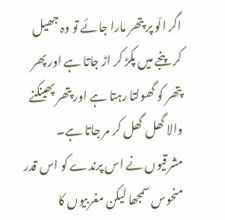اگر الّو پر پتھر مارا جائے تو وہ جھیل کر پنجے میں پکڑ کر اڑ جاتا ہے اور پھر پتھر کو گھولتا رہتا ہے اور پتھر پھینکنے والا گھل گھل کر مر جاتا ہے۔
مشرقیوں نے اس پرندے کو اس قدر منحوس سمجھا لیکن مغربیوں کا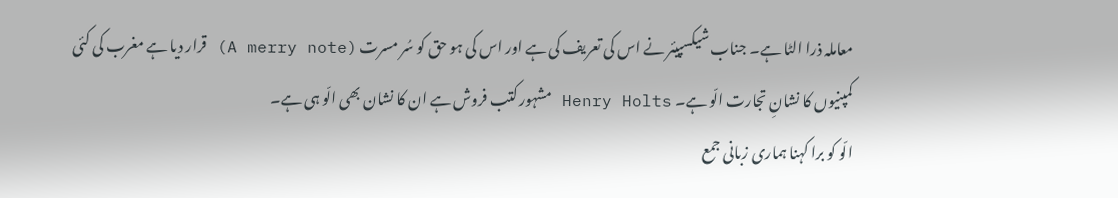معاملہ ذرا الٹا ہے۔ جناب شیکسپیئر نے اس کی تعریف کی ہے اور اس کی ہو حق کو سُر مسرت (A merry note) قرار دیا ہے مغرب کی کئی کمپنیوں کا نشانِ تجارت الّو ہے۔ Henry Holts مشہور کتب فروش ہے ان کا نشان بھی الّو ہی ہے۔
الّو کو برا کہنا ہماری زبانی جمع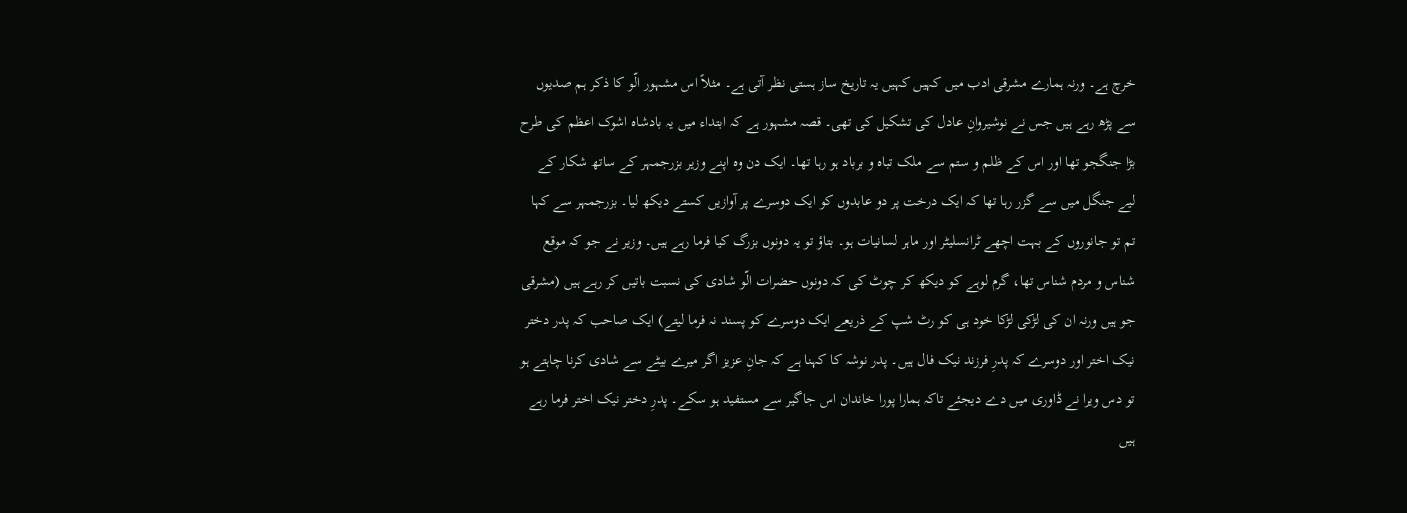خرچ ہے۔ ورنہ ہمارے مشرقی ادب میں کہیں کہیں یہ تاریخ ساز ہستی نظر آتی ہے۔ مثلاً اس مشہور الّو کا ذکر ہم صدیوں سے پڑھ رہے ہیں جس نے نوشیروانِ عادل کی تشکیل کی تھی۔ قصہ مشہور ہے کہ ابتداء میں یہ بادشاہ اشوک اعظم کی طرح بڑا جنگجو تھا اور اس کے ظلم و ستم سے ملک تباہ و برباد ہو رہا تھا۔ ایک دن وہ اپنے وزیر بزرجمہر کے ساتھ شکار کے لیے جنگل میں سے گزر رہا تھا کہ ایک درخت پر دو عابدوں کو ایک دوسرے پر آوازیں کستے دیکھ لیا۔ بزرجمہر سے کہا تم تو جانوروں کے بہت اچھے ٹرانسلیٹر اور ماہر لسانیات ہو۔ بتاؤ تو یہ دونوں بزرگ کیا فرما رہے ہیں۔ وزیر نے جو کہ موقع شناس و مردم شناس تھا، گرم لوہے کو دیکھ کر چوٹ کی کہ دونوں حضرات الّو شادی کی نسبت باتیں کر رہے ہیں (مشرقی جو ہیں ورنہ ان کی لڑکی لڑکا خود ہی کو رٹ شپ کے ذریعے ایک دوسرے کو پسند نہ فرما لیتے) ایک صاحب کہ پدر دختر نیک اختر اور دوسرے کہ پدرِ فرزند نیک فال ہیں۔ پدر نوشہ کا کہنا ہے کہ جانِ عزیز اگر میرے بیٹے سے شادی کرنا چاہتے ہو تو دس ویرا نے ڈاوری میں دے دیجئے تاکہ ہمارا پورا خاندان اس جاگیر سے مستفید ہو سکے۔ پدرِ دختر نیک اختر فرما رہے ہیں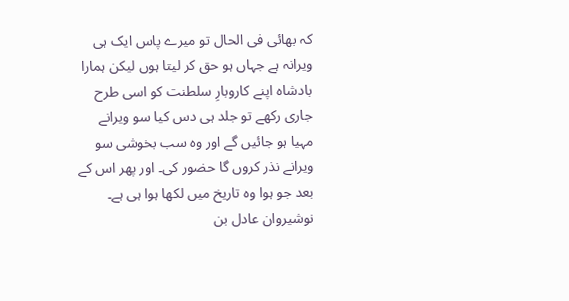کہ بھائی فی الحال تو میرے پاس ایک ہی ویرانہ ہے جہاں ہو حق کر لیتا ہوں لیکن ہمارا بادشاہ اپنے کاروبارِ سلطنت کو اسی طرح جاری رکھے تو جلد ہی دس کیا سو ویرانے مہیا ہو جائیں گے اور وہ سب بخوشی سو ویرانے نذر کروں گا حضور کی۔ اور پھر اس کے بعد جو ہوا وہ تاریخ میں لکھا ہوا ہی ہے۔ نوشیروان عادل بن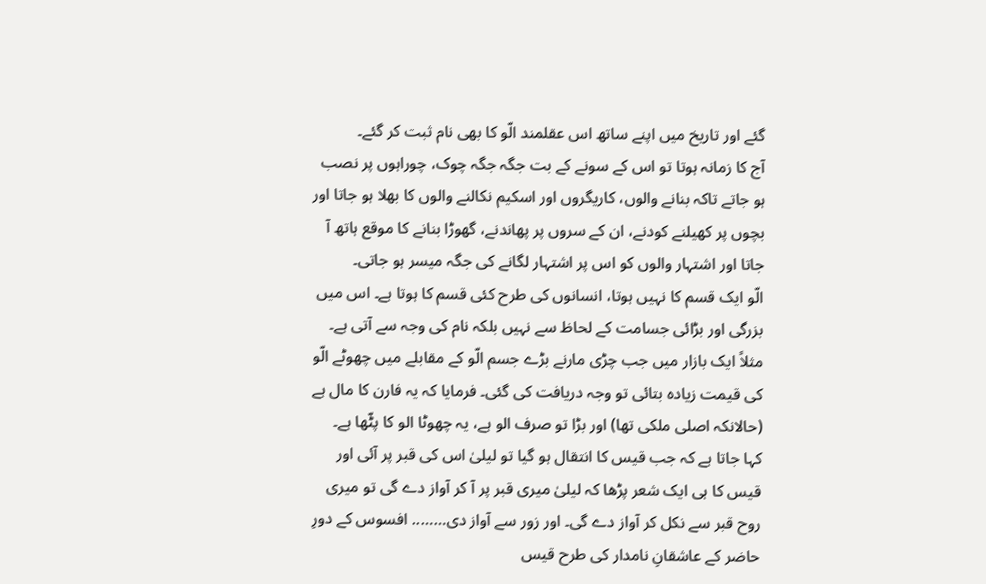گئے اور تاریخ میں اپنے ساتھ اس عقلمند الّو کا بھی نام ثبت کر گئے۔
آج کا زمانہ ہوتا تو اس کے سونے کے بت جگہ جگہ چوک، چوراہوں پر نصب ہو جاتے تاکہ بنانے والوں، کاریگروں اور اسکیم نکالنے والوں کا بھلا ہو جاتا اور بچوں پر کھیلنے کودنے، ان کے سروں پر پھاندنے، گھوڑا بنانے کا موقع ہاتھ آ جاتا اور اشتہار والوں کو اس پر اشتہار لگانے کی جگہ میسر ہو جاتی۔
الّو ایک قسم کا نہیں ہوتا، انسانوں کی طرح کئی قسم کا ہوتا ہے۔ اس میں بزرگی اور بڑائی جسامت کے لحاظ سے نہیں بلکہ نام کی وجہ سے آتی ہے۔ مثلاً ایک بازار میں جب چڑی مارنے بڑے جسم الّو کے مقابلے میں چھوٹے الّو کی قیمت زیادہ بتائی تو وجہ دریافت کی گئی۔ فرمایا کہ یہ فارن کا مال ہے (حالانکہ اصلی ملکی تھا) اور بڑا تو صرف الو ہے، یہ چھوٹا الو کا پٹّھا ہے۔
کہا جاتا ہے کہ جب قیس کا انتقال ہو گیا تو لیلیٰ اس کی قبر پر آئی اور قیس کا ہی ایک شعر پڑھا کہ لیلیٰ میری قبر پر آ کر آواز دے گی تو میری روح قبر سے نکل کر آواز دے گی۔ اور زور سے آواز دی…….. افسوس کے دورِ حاضر کے عاشقانِ نامدار کی طرح قیس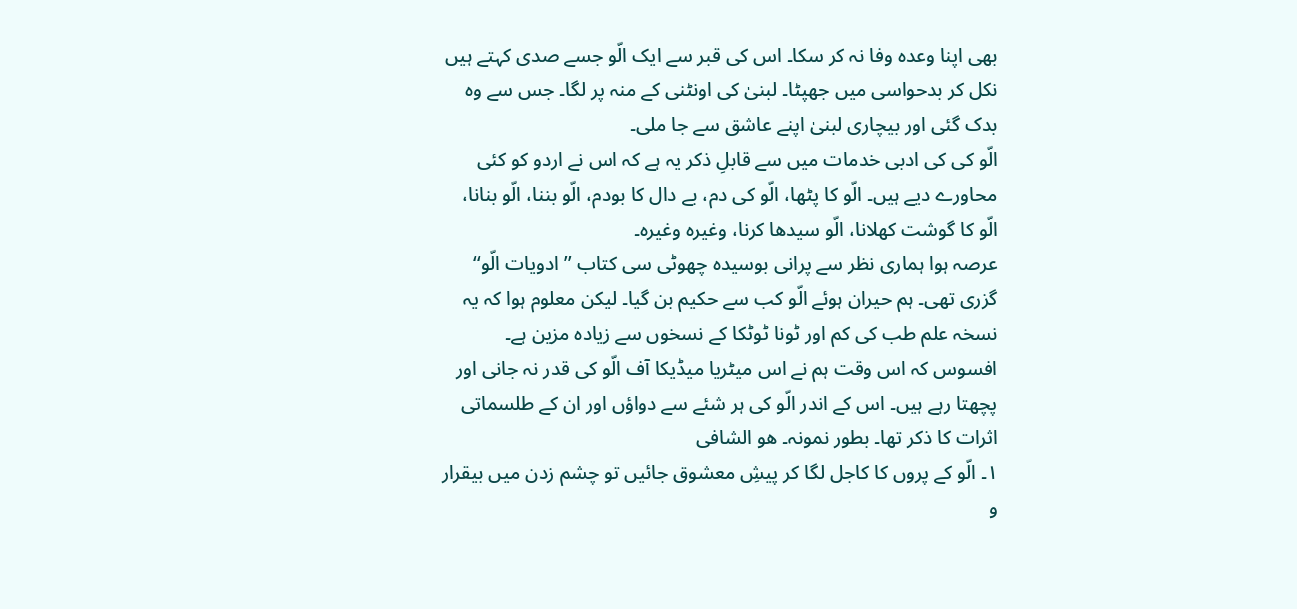بھی اپنا وعدہ وفا نہ کر سکا۔ اس کی قبر سے ایک الّو جسے صدی کہتے ہیں نکل کر بدحواسی میں جھپٹا۔ لبنیٰ کی اونٹنی کے منہ پر لگا۔ جس سے وہ بدک گئی اور بیچاری لبنیٰ اپنے عاشق سے جا ملی۔
الّو کی کی ادبی خدمات میں سے قابلِ ذکر یہ ہے کہ اس نے اردو کو کئی محاورے دیے ہیں۔ الّو کا پٹھا، الّو کی دم، بے دال کا بودم، الّو بننا، الّو بنانا، الّو کا گوشت کھلانا، الّو سیدھا کرنا، وغیرہ وغیرہ۔
عرصہ ہوا ہماری نظر سے پرانی بوسیدہ چھوٹی سی کتاب ’’ادویات الّو‘‘ گزری تھی۔ ہم حیران ہوئے الّو کب سے حکیم بن گیا۔ لیکن معلوم ہوا کہ یہ نسخہ علم طب کی کم اور ٹونا ٹوٹکا کے نسخوں سے زیادہ مزین ہے۔ افسوس کہ اس وقت ہم نے اس میٹریا میڈیکا آف الّو کی قدر نہ جانی اور پچھتا رہے ہیں۔ اس کے اندر الّو کی ہر شئے سے دواؤں اور ان کے طلسماتی اثرات کا ذکر تھا۔ بطور نمونہ۔ ھو الشافی
۱۔ الّو کے پروں کا کاجل لگا کر پیشِ معشوق جائیں تو چشم زدن میں بیقرار و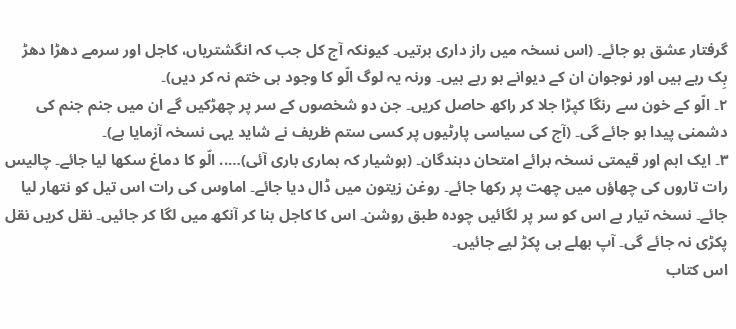گرفتار عشق ہو جائے۔ (اس نسخہ میں راز داری برتیں۔ کیونکہ آج کل جب کہ انگشتریاں، کاجل اور سرمے دھڑا دھڑ بِک رہے ہیں اور نوجوان ان کے دیوانے ہو رہے ہیں۔ ورنہ یہ لوگ الّو کا وجود ہی ختم نہ کر دیں)۔
۲۔ الّو کے خون سے رنگا کپڑا جلا کر راکھ حاصل کریں۔ جن دو شخصوں کے سر پر چھڑکیں گے ان میں جنم جنم کی دشمنی پیدا ہو جائے گی۔ (آج کی سیاسی پارٹیوں پر کسی ستم ظریف نے شاید یہی نسخہ آزمایا ہے)۔
۳۔ ایک اہم اور قیمتی نسخہ برائے امتحان دہندگان۔ (ہوشیار کہ ہماری باری آئی)….. الّو کا دماغ سکھا لیا جائے۔ چالیس رات تاروں کی چھاؤں میں چھت پر رکھا جائے۔ روغن زیتون میں ڈال دیا جائے۔ اماوس کی رات اس تیل کو نتھار لیا جائے۔ نسخہ تیار ہے اس کو سر پر لگائیں چودہ طبق روشن۔ اس کا کاجل بنا کر آنکھ میں لگا کر جائیں۔ نقل کریں نقل پکڑی نہ جائے گی۔ آپ بھلے ہی پکڑ لیے جائیں۔
اس کتاب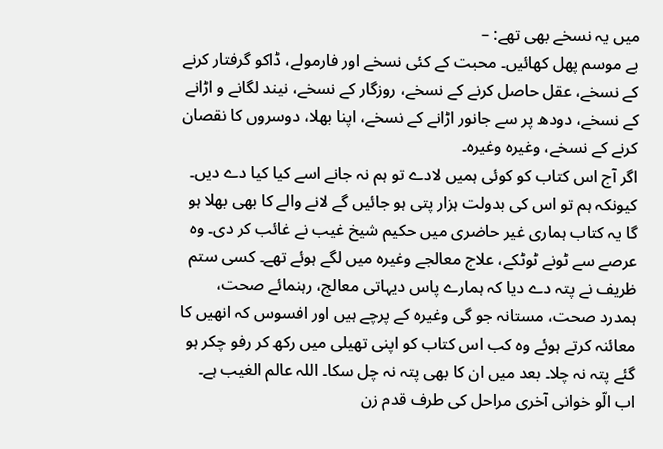میں یہ نسخے بھی تھے: –
بے موسم پھل کھائیں۔ محبت کے کئی نسخے اور فارمولے، ڈاکو گرفتار کرنے کے نسخے، عقل حاصل کرنے کے نسخے، روزگار کے نسخے، نیند لگانے و اڑانے کے نسخے، دودھ پر سے جانور اڑانے کے نسخے، اپنا بھلا، دوسروں کا نقصان کرنے کے نسخے، وغیرہ وغیرہ۔
اگر آج اس کتاب کو کوئی ہمیں لادے تو ہم نہ جانے اسے کیا کیا دے دیں۔ کیونکہ ہم تو اس کی بدولت ہزار پتی ہو جائیں گے لانے والے کا بھی بھلا ہو گا یہ کتاب ہماری غیر حاضری میں حکیم شیخ غیب نے غائب کر دی۔ وہ عرصے سے ٹونے ٹوٹکے، علاج معالجے وغیرہ میں لگے ہوئے تھے۔ کسی ستم ظریف نے پتہ دے دیا کہ ہمارے پاس دیہاتی معالج، رہنمائے صحت، ہمدرد صحت، مستانہ جو گی وغیرہ کے پرچے ہیں اور افسوس کہ انھیں کا معائنہ کرتے ہوئے وہ کب اس کتاب کو اپنی تھیلی میں رکھ کر رفو چکر ہو گئے پتہ نہ چلا۔ بعد میں ان کا بھی پتہ نہ چل سکا۔ اللہ عالم الغیب ہے۔
اب الّو خوانی آخری مراحل کی طرف قدم زن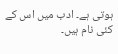ہوتی ہے۔ ادب میں اس کے کئی نام ہیں۔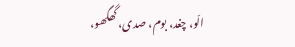الّو، چغد، بوم، صدی، گھگھو،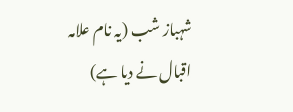شہباز شب (یہ نام علامہ اقبال نے دیا ہے)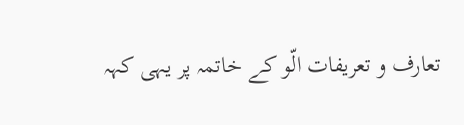تعارف و تعریفات الّو کے خاتمہ پر یہی کہہ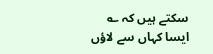سکتے ہیں کہ ؎
ایسا کہاں سے لاؤں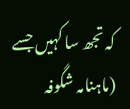کہ تجھ سا کہیں جسے
(ماہنامہ شگوفہ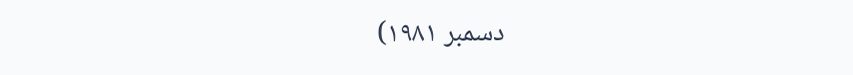دسمبر ۱۹۸۱)